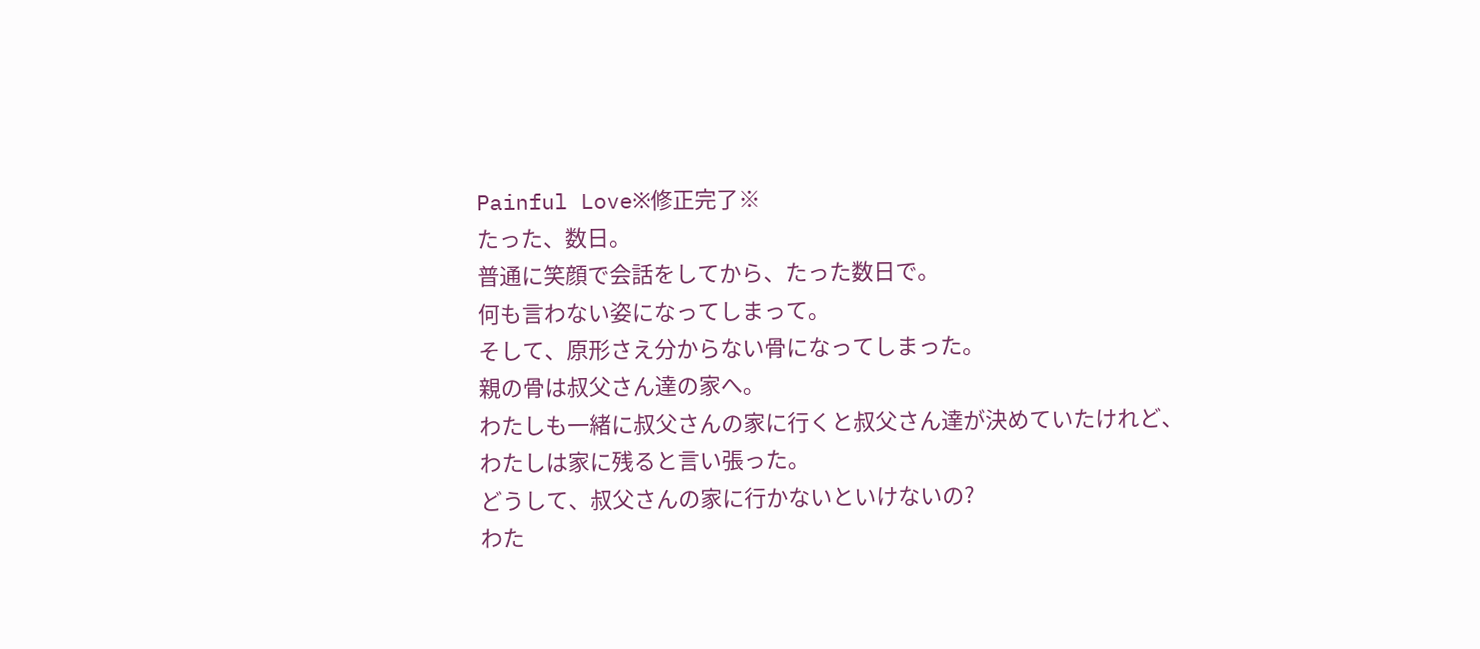Painful Love※修正完了※
たった、数日。
普通に笑顔で会話をしてから、たった数日で。
何も言わない姿になってしまって。
そして、原形さえ分からない骨になってしまった。
親の骨は叔父さん達の家へ。
わたしも一緒に叔父さんの家に行くと叔父さん達が決めていたけれど、
わたしは家に残ると言い張った。
どうして、叔父さんの家に行かないといけないの?
わた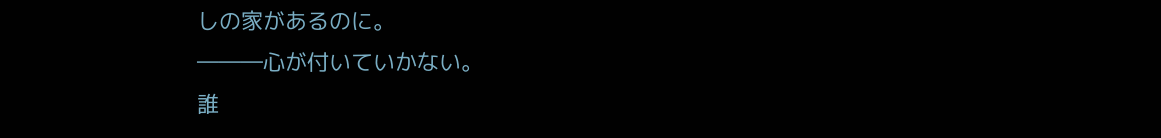しの家があるのに。
―――心が付いていかない。
誰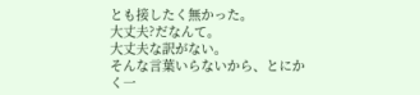とも接したく無かった。
大丈夫?だなんて。
大丈夫な訳がない。
そんな言葉いらないから、とにかく一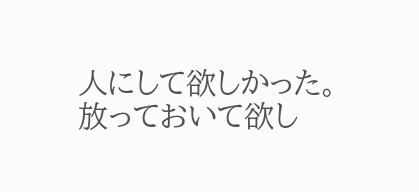人にして欲しかった。
放っておいて欲し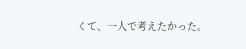くて、一人で考えたかった。